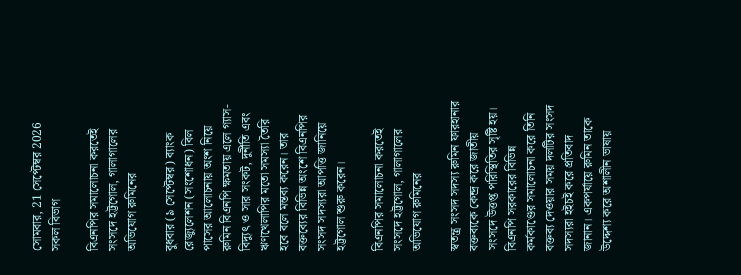সোমবার, 21 সেপ্টেম্বর 2026
সকল বিভাগ

বিএনপির সমালোচনা করতেই সংসদে হট্টগোল, গালাগালের অভিযোগ রুমিনের

বুধবার (৯ সেপ্টেম্বর) ব্যাংক রেজ্যুলেশন (সংশোধন) বিল পাসের আলোচনায় অংশ নিয়ে রুমিন বিএনপি ক্ষমতায় এলে গ্যাস-বিদ্যুৎ ও সার সংকট, দুর্নীতি এবং ঋণখেলাপির মতো সমস্যা তৈরি হবে বলে মন্তব্য করেন। তার বক্তব্যের বিভিন্ন অংশে বিএনপির সংসদ সদস্যরা আপত্তি জানিয়ে হট্টগোল শুরু করেন।

বিএনপির সমালোচনা করতেই সংসদে হট্টগোল, গালাগালের অভিযোগ রুমিনের

স্বতন্ত্র সংসদ সদস্য রুমিন ফারহানার বক্তব্যকে কেন্দ্র করে জাতীয় সংসদে উত্তপ্ত পরিস্থিতির সৃষ্টি হয়। বিএনপি সরকারের বিভিন্ন কর্মকাণ্ডের সমালোচনা করে তিনি বক্তব্য দেওয়ার সময় দলটির সংসদ সদস্যরা হইচই করে প্রতিবাদ জানান। একপর্যায়ে রুমিন তাকে উদ্দেশ্য করে অশালীন ভাষায়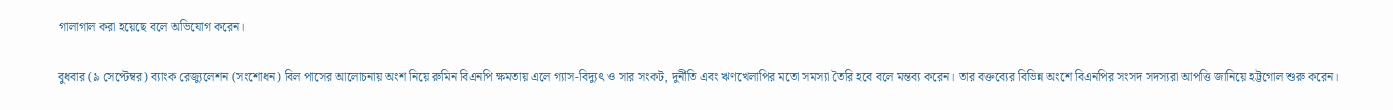গালাগাল করা হয়েছে বলে অভিযোগ করেন।

বুধবার (৯ সেপ্টেম্বর) ব্যাংক রেজ্যুলেশন (সংশোধন) বিল পাসের আলোচনায় অংশ নিয়ে রুমিন বিএনপি ক্ষমতায় এলে গ্যাস-বিদ্যুৎ ও সার সংকট, দুর্নীতি এবং ঋণখেলাপির মতো সমস্যা তৈরি হবে বলে মন্তব্য করেন। তার বক্তব্যের বিভিন্ন অংশে বিএনপির সংসদ সদস্যরা আপত্তি জানিয়ে হট্টগোল শুরু করেন।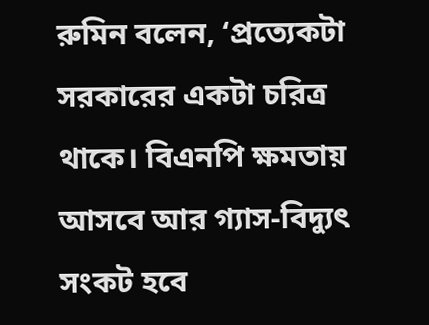রুমিন বলেন, ‘প্রত্যেকটা সরকারের একটা চরিত্র থাকে। বিএনপি ক্ষমতায় আসবে আর গ্যাস-বিদ্যুৎ সংকট হবে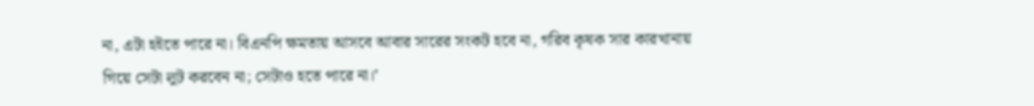না, এটা হইতে পারে না। বিএনপি ক্ষমতায় আসবে আবার সারের সংকট হবে না, গরিব কৃষক সার কারখানায় গিয়ে সেটা লুট করবেন না; সেটাও হতে পারে না।’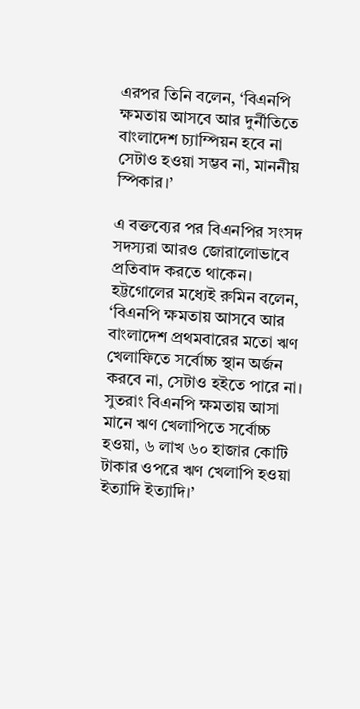এরপর তিনি বলেন, ‘বিএনপি ক্ষমতায় আসবে আর দুর্নীতিতে বাংলাদেশ চ্যাম্পিয়ন হবে না সেটাও হওয়া সম্ভব না, মাননীয় স্পিকার।’

এ বক্তব্যের পর বিএনপির সংসদ সদস্যরা আরও জোরালোভাবে প্রতিবাদ করতে থাকেন। হট্টগোলের মধ্যেই রুমিন বলেন, ‘বিএনপি ক্ষমতায় আসবে আর বাংলাদেশ প্রথমবারের মতো ঋণ খেলাফিতে সর্বোচ্চ স্থান অর্জন করবে না, সেটাও হইতে পারে না। সুতরাং বিএনপি ক্ষমতায় আসা মানে ঋণ খেলাপিতে সর্বোচ্চ হওয়া, ৬ লাখ ৬০ হাজার কোটি টাকার ওপরে ঋণ খেলাপি হওয়া ইত্যাদি ইত্যাদি।’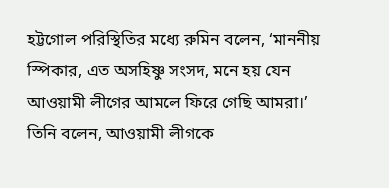হট্টগোল পরিস্থিতির মধ্যে রুমিন বলেন, ‘মাননীয় স্পিকার, এত অসহিষ্ণু সংসদ, মনে হয় যেন আওয়ামী লীগের আমলে ফিরে গেছি আমরা।’ তিনি বলেন, আওয়ামী লীগকে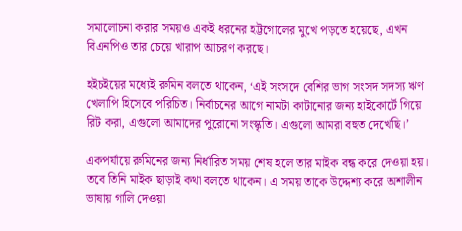সমালোচনা করার সময়ও একই ধরনের হট্টগোলের মুখে পড়তে হয়েছে, এখন বিএনপিও তার চেয়ে খারাপ আচরণ করছে।

হইচইয়ের মধ্যেই রুমিন বলতে থাকেন, ‘এই সংসদে বেশির ভাগ সংসদ সদস্য ঋণ খেলাপি হিসেবে পরিচিত। নির্বাচনের আগে নামটা কাটানোর জন্য হাইকোর্টে গিয়ে রিট করা, এগুলো আমাদের পুরোনো সংস্কৃতি। এগুলো আমরা বহুত দেখেছি।’

একপর্যায়ে রুমিনের জন্য নির্ধারিত সময় শেষ হলে তার মাইক বন্ধ করে দেওয়া হয়। তবে তিনি মাইক ছাড়াই কথা বলতে থাকেন। এ সময় তাকে উদ্দেশ্য করে অশালীন ভাষায় গালি দেওয়া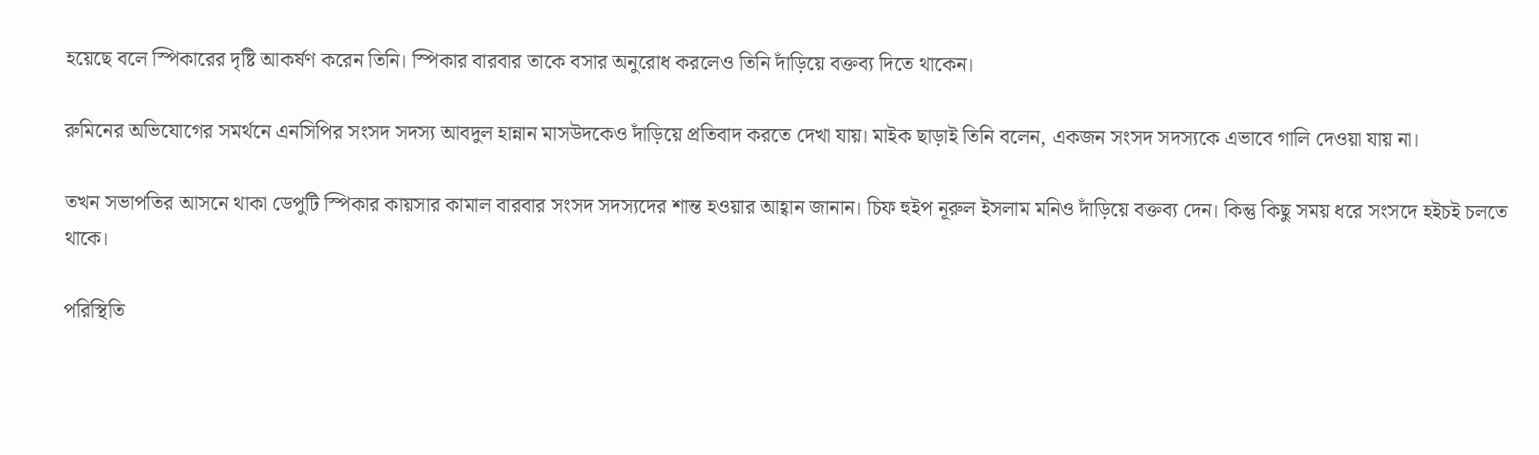হয়েছে বলে স্পিকারের দৃষ্টি আকর্ষণ করেন তিনি। স্পিকার বারবার তাকে বসার অনুরোধ করলেও তিনি দাঁড়িয়ে বক্তব্য দিতে থাকেন।

রুমিনের অভিযোগের সমর্থনে এনসিপির সংসদ সদস্য আবদুল হান্নান মাসউদকেও দাঁড়িয়ে প্রতিবাদ করতে দেখা যায়। মাইক ছাড়াই তিনি বলেন, একজন সংসদ সদস্যকে এভাবে গালি দেওয়া যায় না।

তখন সভাপতির আসনে থাকা ডেপুটি স্পিকার কায়সার কামাল বারবার সংসদ সদস্যদের শান্ত হওয়ার আহ্বান জানান। চিফ হুইপ নূরুল ইসলাম মনিও দাঁড়িয়ে বক্তব্য দেন। কিন্তু কিছু সময় ধরে সংসদে হইচই চলতে থাকে।

পরিস্থিতি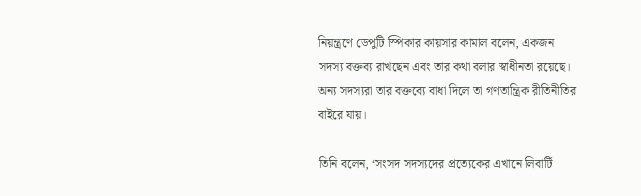নিয়ন্ত্রণে ডেপুটি স্পিকার কায়সার কামাল বলেন, একজন সদস্য বক্তব্য রাখছেন এবং তার কথা বলার স্বাধীনতা রয়েছে। অন্য সদস্যরা তার বক্তব্যে বাধা দিলে তা গণতান্ত্রিক রীতিনীতির বাইরে যায়।

তিনি বলেন, ‘সংসদ সদস্যদের প্রত্যেকের এখানে লিবার্টি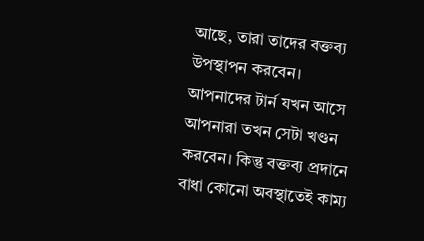আছে, তারা তাদের বক্তব্য উপস্থাপন করবেন। আপনাদের টার্ন যখন আসে আপনারা তখন সেটা খণ্ডন করবেন। কিন্তু বক্তব্য প্রদানে বাধা কোনো অবস্থাতেই কাম্য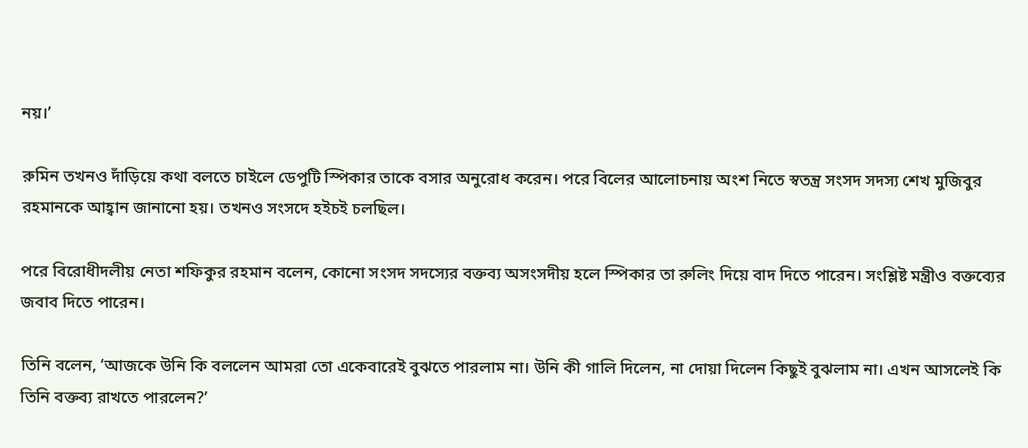নয়।’

রুমিন তখনও দাঁড়িয়ে কথা বলতে চাইলে ডেপুটি স্পিকার তাকে বসার অনুরোধ করেন। পরে বিলের আলোচনায় অংশ নিতে স্বতন্ত্র সংসদ সদস্য শেখ মুজিবুর রহমানকে আহ্বান জানানো হয়। তখনও সংসদে হইচই চলছিল।

পরে বিরোধীদলীয় নেতা শফিকুর রহমান বলেন, কোনো সংসদ সদস্যের বক্তব্য অসংসদীয় হলে স্পিকার তা রুলিং দিয়ে বাদ দিতে পারেন। সংশ্লিষ্ট মন্ত্রীও বক্তব্যের জবাব দিতে পারেন।

তিনি বলেন, ‘আজকে উনি কি বললেন আমরা তো একেবারেই বুঝতে পারলাম না। উনি কী গালি দিলেন, না দোয়া দিলেন কিছুই বুঝলাম না। এখন আসলেই কি তিনি বক্তব্য রাখতে পারলেন?’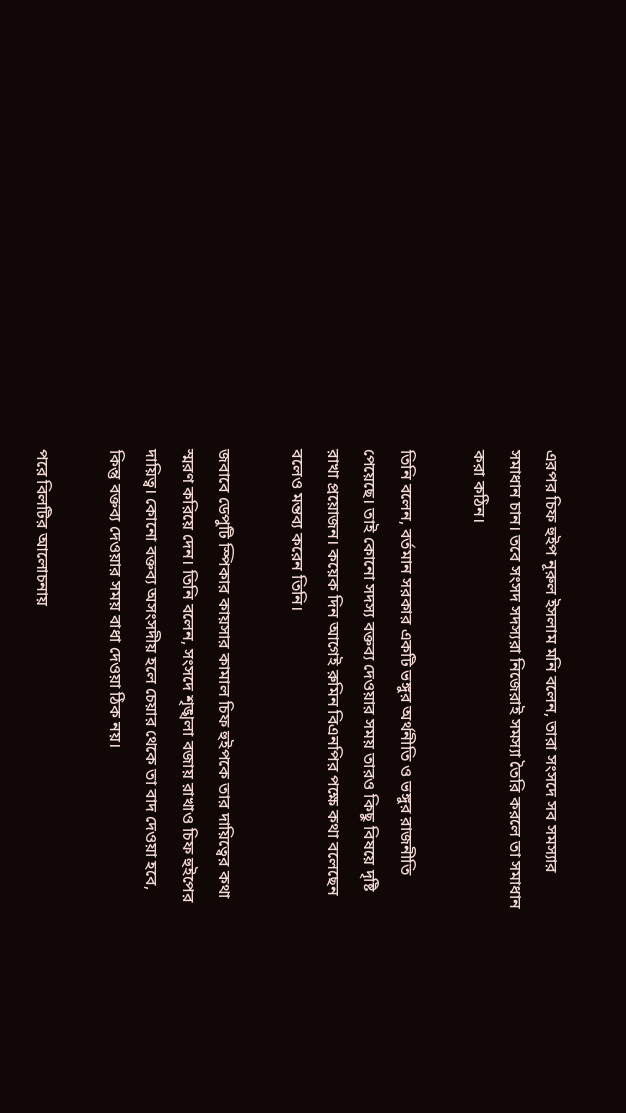এরপর চিফ হুইপ নূরুল ইসলাম মনি বলেন, তারা সংসদে সব সমস্যার সমাধান চান। তবে সংসদ সদস্যরা নিজেরাই সমস্যা তৈরি করলে তা সমাধান করা কঠিন।

তিনি বলেন, বর্তমান সরকার একটি ভঙ্গুর অর্থনীতি ও ভঙ্গুর রাজনীতি পেয়েছে। তাই কোনো সদস্য বক্তব্য দেওয়ার সময় তারও কিছু বিষয়ে দৃষ্টি রাখা প্রয়োজন। কয়েক দিন আগেই রুমিন বিএনপির পক্ষে কথা বলেছেন বলেও মন্তব্য করেন তিনি।

জবাবে ডেপুটি স্পিকার কায়সার কামাল চিফ হুইপকে তার দায়িত্বের কথা স্মরণ করিয়ে দেন। তিনি বলেন, সংসদে শৃঙ্খলা বজায় রাখাও চিফ হুইপের দায়িত্ব। কোনো বক্তব্য অসংসদীয় হলে চেয়ার থেকে তা বাদ দেওয়া হবে, কিন্তু বক্তব্য দেওয়ার সময় বাধা দেওয়া ঠিক নয়।

পরে বিলটির আলোচনায়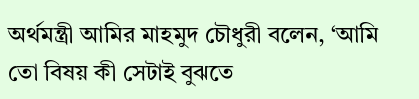অর্থমন্ত্রী আমির মাহমুদ চৌধুরী বলেন, ‘আমি তো বিষয় কী সেটাই বুঝতে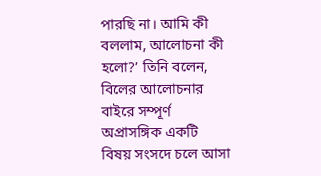পারছি না। আমি কী বললাম, আলোচনা কী হলো?’ তিনি বলেন, বিলের আলোচনার বাইরে সম্পূর্ণ অপ্রাসঙ্গিক একটি বিষয় সংসদে চলে আসা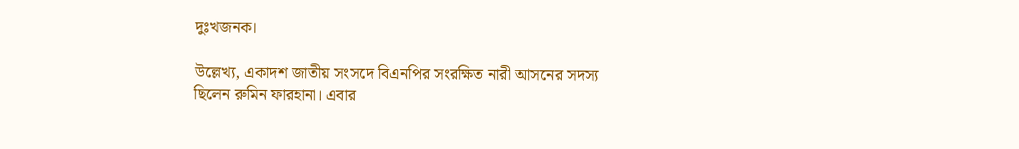দুঃখজনক।

উল্লেখ্য, একাদশ জাতীয় সংসদে বিএনপির সংরক্ষিত নারী আসনের সদস্য ছিলেন রুমিন ফারহানা। এবার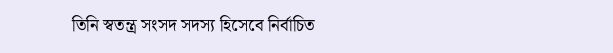তিনি স্বতন্ত্র সংসদ সদস্য হিসেবে নির্বাচিত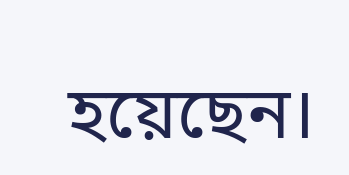হয়েছেন।